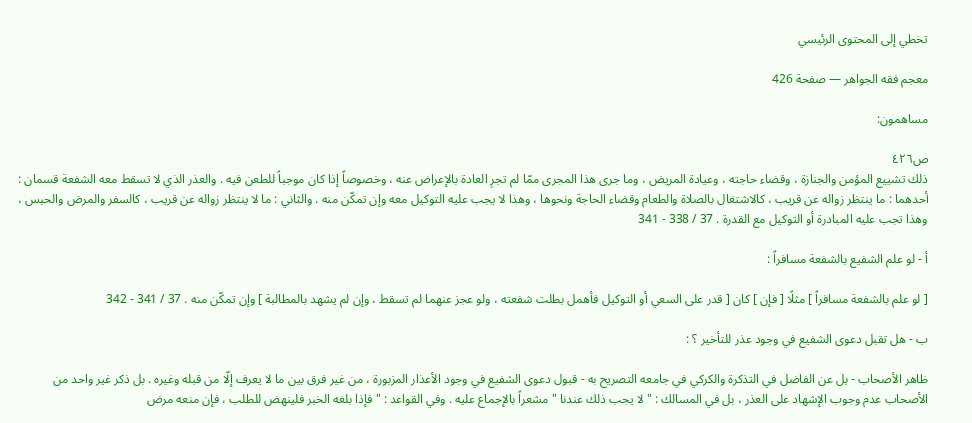تخطي إلى المحتوى الرئيسي

معجم فقه الجواهر — صفحة 426

مساهمون:

ص٤٢٦
ذلك تشييع المؤمن والجنازة ، وقضاء حاجته ، وعيادة المريض ، وما جرى هذا المجرى ممّا لم تجرِ العادة بالإعراض عنه ، وخصوصاً إذا كان موجباً للطعن فيه . والعذر الذي لا تسقط معه الشفعة قسمان : أحدهما : ما ينتظر زواله عن قريب ، كالاشتغال بالصلاة والطعام وقضاء الحاجة ونحوها ، وهذا لا يجب عليه التوكيل معه وإن تمكّن منه . والثاني : ما لا ينتظر زواله عن قريب ، كالسفر والمرض والحبس ، وهذا تجب عليه المبادرة أو التوكيل مع القدرة . 37 / 338 - 341

أ - لو علم الشفيع بالشفعة مسافراً :

[ لو علم بالشفعة مسافراً ] مثلًا [ فإن ] كان [ قدر على السعي أو التوكيل فأهمل بطلت شفعته ، ولو عجز عنهما لم تسقط ، وإن لم يشهد بالمطالبة ] وإن تمكّن منه . 37 / 341 - 342

ب - هل تقبل دعوى الشفيع في وجود عذر للتأخير ؟ :

ظاهر الأصحاب - بل عن الفاضل في التذكرة والكركي في جامعه التصريح به - قبول دعوى الشفيع في وجود الأعذار المزبورة ، من غير فرق بين ما لا يعرف إلّا من قبله وغيره . بل ذكر غير واحد من الأصحاب عدم وجوب الإشهاد على العذر ، بل في المسالك : " لا يجب ذلك عندنا " مشعراً بالإجماع عليه . وفي القواعد : " فإذا بلغه الخبر فلينهض للطلب ، فإن منعه مرض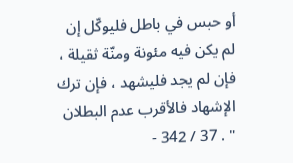أو حبس في باطل فليوكّل إن لم يكن فيه مئونة ومنّة ثقيلة ، فإن لم يجد فليشهد ، فإن ترك الإشهاد فالأقرب عدم البطلان " . 37 / 342 -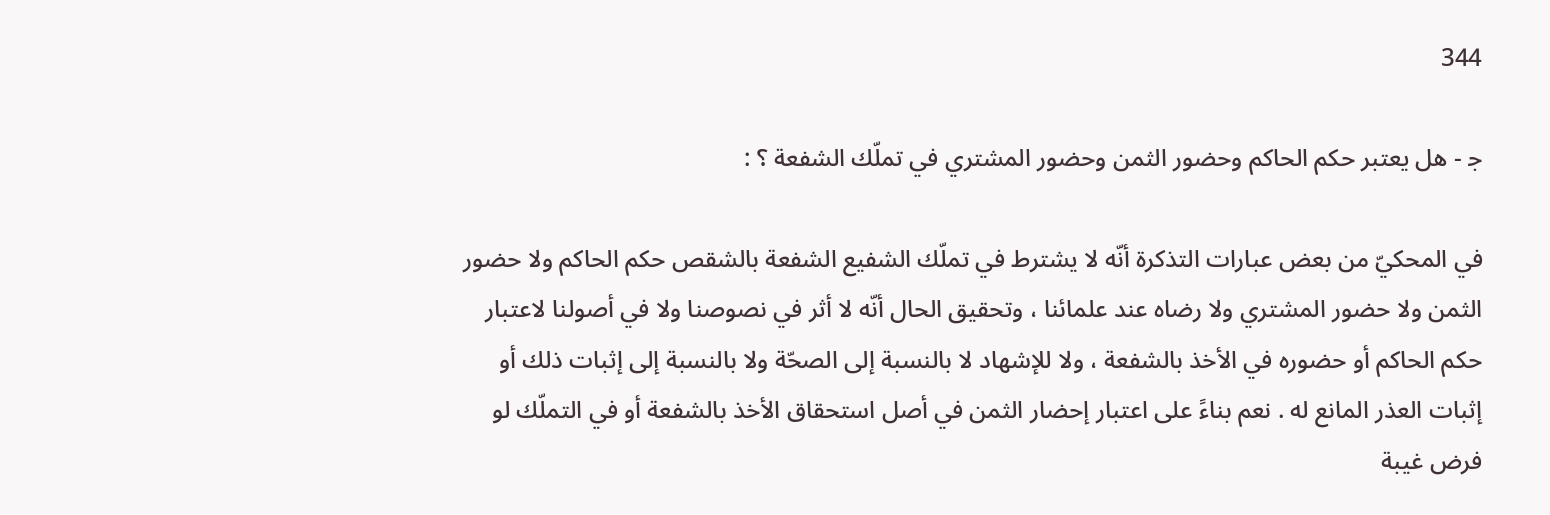344

ج‍ - هل يعتبر حكم الحاكم وحضور الثمن وحضور المشتري في تملّك الشفعة ؟ :

في المحكيّ من بعض عبارات التذكرة أنّه لا يشترط في تملّك الشفيع الشفعة بالشقص حكم الحاكم ولا حضور الثمن ولا حضور المشتري ولا رضاه عند علمائنا ، وتحقيق الحال أنّه لا أثر في نصوصنا ولا في أصولنا لاعتبار حكم الحاكم أو حضوره في الأخذ بالشفعة ، ولا للإشهاد لا بالنسبة إلى الصحّة ولا بالنسبة إلى إثبات ذلك أو إثبات العذر المانع له . نعم بناءً على اعتبار إحضار الثمن في أصل استحقاق الأخذ بالشفعة أو في التملّك لو فرض غيبة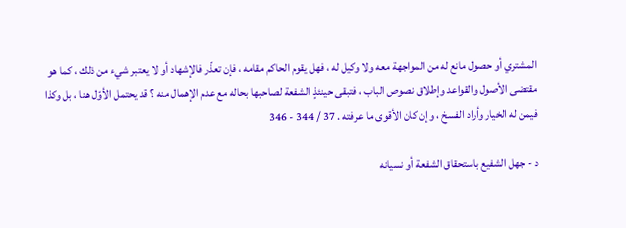المشتري أو حصول مانع له من المواجهة معه ولا وكيل له ، فهل يقوم الحاكم مقامه ، فإن تعذّر فالإشهاد أو لا يعتبر شيء من ذلك ، كما هو مقتضى الأصول والقواعد وإطلاق نصوص الباب ، فتبقى حينئذٍ الشفعة لصاحبها بحاله مع عدم الإهمال منه ؟ قد يحتمل الأوّل هنا ، بل وكذا فيمن له الخيار وأراد الفسخ ، وإن كان الأقوى ما عرفته . 37 / 344 - 346

د - جهل الشفيع باستحقاق الشفعة أو نسيانه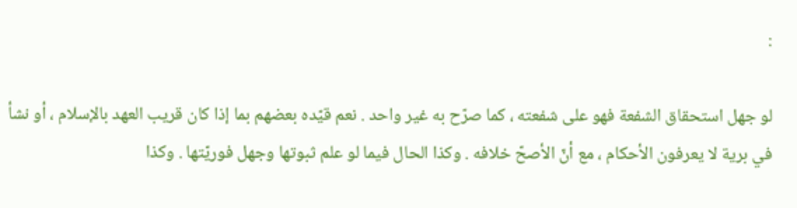:

لو جهل استحقاق الشفعة فهو على شفعته ، كما صرّح به غير واحد . نعم قيّده بعضهم بما إذا كان قريب العهد بالإسلام ، أو نشأ في برية لا يعرفون الأحكام ، مع أنّ الأصحّ خلافه . وكذا الحال فيما لو علم ثبوتها وجهل فوريّتها . وكذا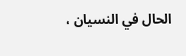الحال في النسيان ،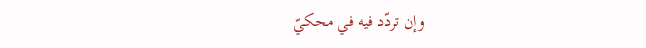وإن تردّد فيه في محكيّ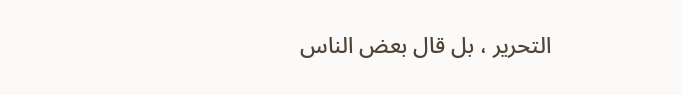التحرير ، بل قال بعض الناس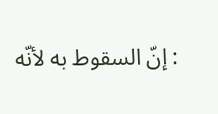: إنّ السقوط به لأنّه